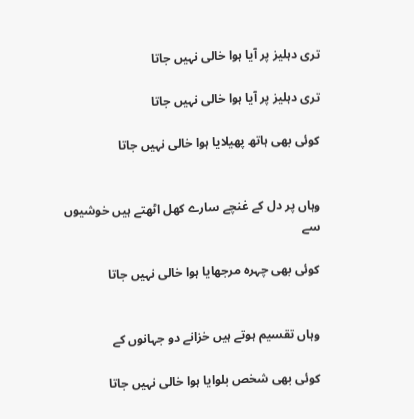تری دہلیز پر آیا ہوا خالی نہیں جاتا

تری دہلیز پر آیا ہوا خالی نہیں جاتا

کوئی بھی ہاتھ پھیلایا ہوا خالی نہیں جاتا


وہاں پر دل کے غنچے سارے کھل اٹھتے ہیں خوشیوں سے

کوئی بھی چہرہ مرجھایا ہوا خالی نہیں جاتا


وہاں تقسیم ہوتے ہیں خزانے دو جہانوں کے

کوئی بھی شخص بلوایا ہوا خالی نہیں جاتا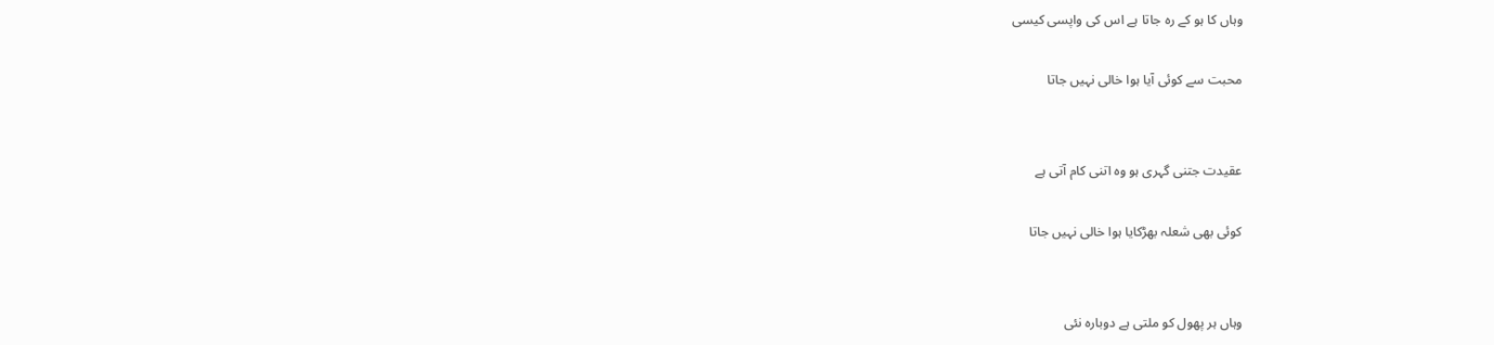وہاں کا ہو کے رہ جاتا ہے اس کی واپسی کیسی

محبت سے کوئی آیا ہوا خالی نہیں جاتا


عقیدت جتنی گہری ہو وہ اتنی کام آتی ہے

کوئی بھی شعلہ بھڑکایا ہوا خالی نہیں جاتا


وہاں ہر پھول کو ملتی ہے دوبارہ نئی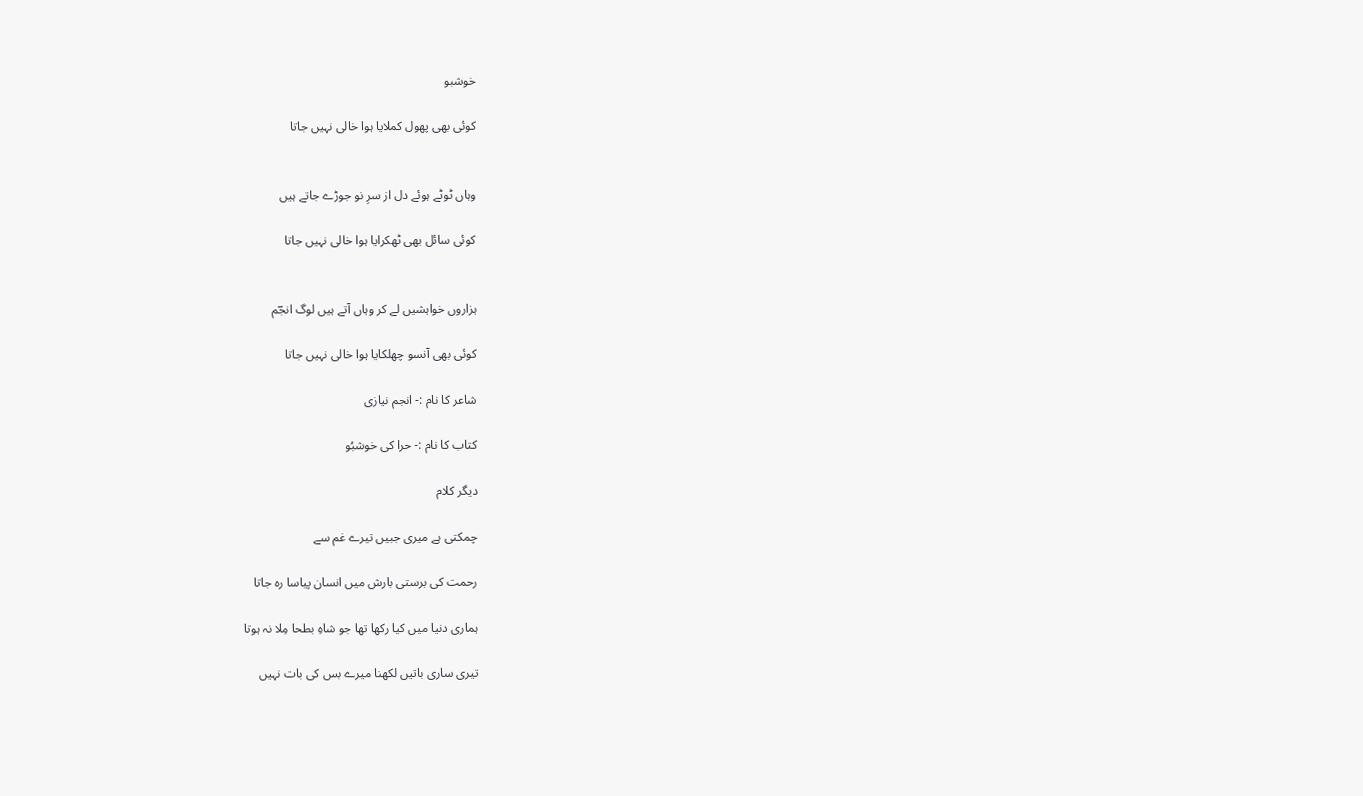خوشبو

کوئی بھی پھول کملایا ہوا خالی نہیں جاتا


وہاں ٹوٹے ہوئے دل از سرِ نو جوڑے جاتے ہیں

کوئی سائل بھی ٹھکرایا ہوا خالی نہیں جاتا


ہزاروں خواہشیں لے کر وہاں آتے ہیں لوگ انجؔم

کوئی بھی آنسو چھلکایا ہوا خالی نہیں جاتا

شاعر کا نام :- انجم نیازی

کتاب کا نام :- حرا کی خوشبُو

دیگر کلام

چمکتی ہے میری جبیں تیرے غم سے

رحمت کی برستی بارش میں انسان پیاسا رہ جاتا

ہماری دنیا میں کیا رکھا تھا جو شاہِ بطحا مِلا نہ ہوتا

تیری ساری باتیں لکھنا میرے بس کی بات نہیں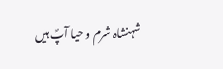شہنشاہ شرم و حیا آپؐ ہیں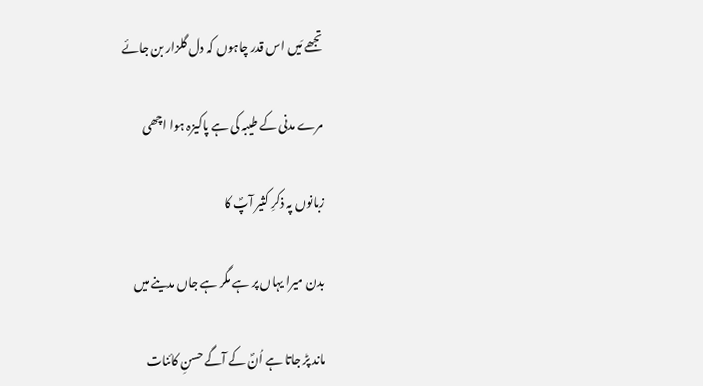تجھے مَیں اس قدر چاہوں کہ دل گلزار بن جائے

مرے مدنی کے طیبہ کی ہے پاکیزہ ہوا اچھی

زبانوں پہ ذکرِ کثیر آپؐ کا

بدن میرا یہاں پر ہے مگر ہے جاں مدینے میں

ماند پڑ جاتا ہے اُنؐ کے آگے حسنِ کائنات